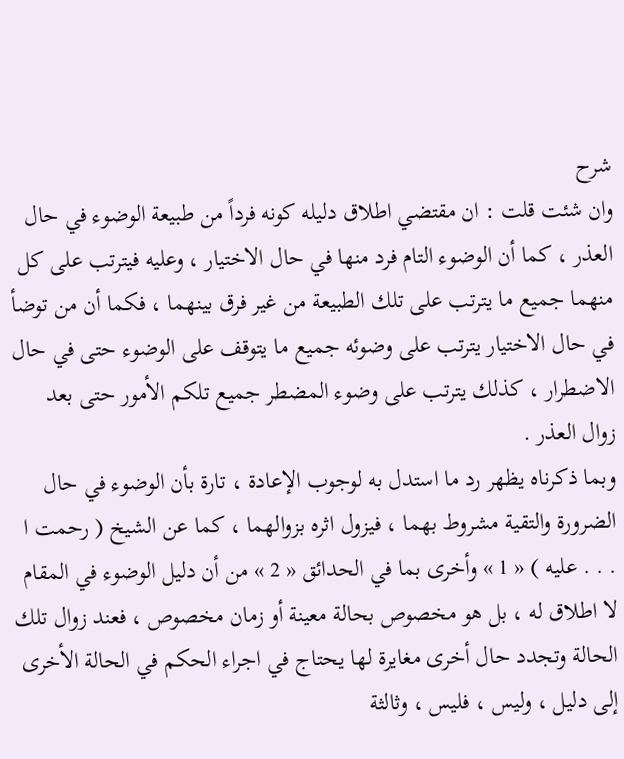شرح
وان شئت قلت : ان مقتضي اطلاق دليله كونه فرداً من طبيعة الوضوء في حال العذر ، كما أن الوضوء التام فرد منها في حال الاختيار ، وعليه فيترتب على كل منهما جميع ما يترتب على تلك الطبيعة من غير فرق بينهما ، فكما أن من توضأ في حال الاختيار يترتب على وضوئه جميع ما يتوقف على الوضوء حتى في حال الاضطرار ، كذلك يترتب على وضوء المضطر جميع تلكم الأمور حتى بعد زوال العذر .
وبما ذكرناه يظهر رد ما استدل به لوجوب الإعادة ، تارة بأن الوضوء في حال الضرورة والتقية مشروط بهما ، فيزول اثره بزوالهما ، كما عن الشيخ ( رحمت ا . . . عليه ) « 1 » وأخرى بما في الحدائق « 2 » من أن دليل الوضوء في المقام لا اطلاق له ، بل هو مخصوص بحالة معينة أو زمان مخصوص ، فعند زوال تلك الحالة وتجدد حال أخرى مغايرة لها يحتاج في اجراء الحكم في الحالة الأخرى إلى دليل ، وليس ، فليس ، وثالثة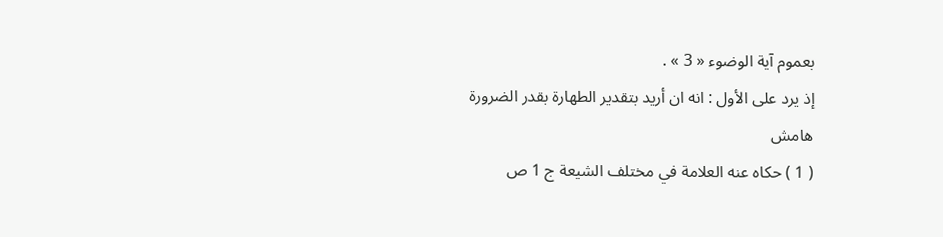بعموم آية الوضوء « 3 » .
إذ يرد على الأول : انه ان أريد بتقدير الطهارة بقدر الضرورة
هامش
( 1 ) حكاه عنه العلامة في مختلف الشيعة ج 1 ص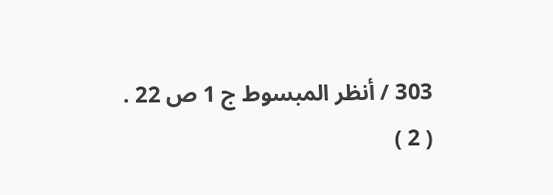303 / أنظر المبسوط ج 1 ص 22 .
( 2 )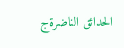الحدائق الناضرةج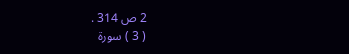2 ص 314 .
( 3 ) سورة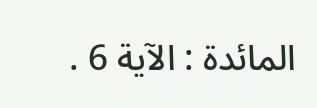المائدة : الآية 6 .